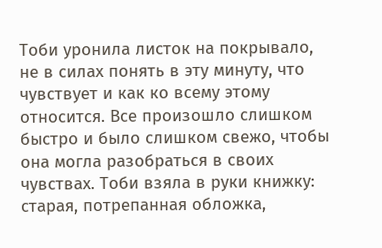Тоби уронила листок на покрывало, не в силах понять в эту минуту, что чувствует и как ко всему этому относится. Все произошло слишком быстро и было слишком свежо, чтобы она могла разобраться в своих чувствах. Тоби взяла в руки книжку: старая, потрепанная обложка,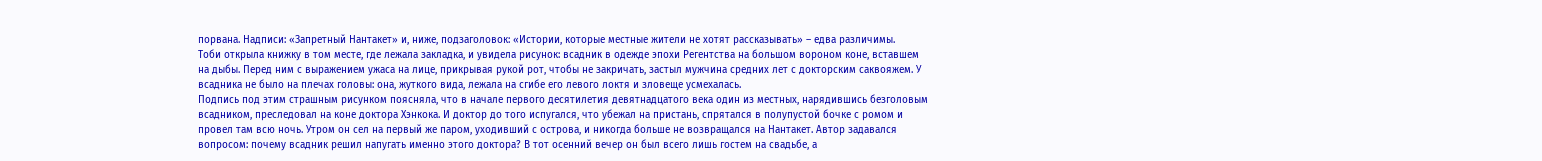порвана. Надписи: «Запретный Нантакет» и, ниже, подзаголовок: «Истории, которые местные жители не хотят рассказывать» – едва различимы.
Тоби открыла книжку в том месте, где лежала закладка, и увидела рисунок: всадник в одежде эпохи Регентства на большом вороном коне, вставшем на дыбы. Перед ним с выражением ужаса на лице, прикрывая рукой рот, чтобы не закричать, застыл мужчина средних лет с докторским саквояжем. У всадника не было на плечах головы: она, жуткого вида, лежала на сгибе его левого локтя и зловеще усмехалась.
Подпись под этим страшным рисунком поясняла, что в начале первого десятилетия девятнадцатого века один из местных, нарядившись безголовым всадником, преследовал на коне доктора Хэнкока. И доктор до того испугался, что убежал на пристань, спрятался в полупустой бочке с ромом и провел там всю ночь. Утром он сел на первый же паром, уходивший с острова, и никогда больше не возвращался на Нантакет. Автор задавался вопросом: почему всадник решил напугать именно этого доктора? В тот осенний вечер он был всего лишь гостем на свадьбе, а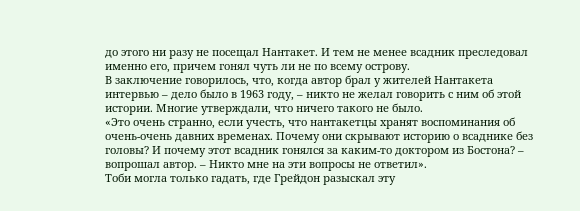до этого ни разу не посещал Нантакет. И тем не менее всадник преследовал именно его, причем гонял чуть ли не по всему острову.
В заключение говорилось, что, когда автор брал у жителей Нантакета интервью – дело было в 1963 году, – никто не желал говорить с ним об этой истории. Многие утверждали, что ничего такого не было.
«Это очень странно, если учесть, что нантакетцы хранят воспоминания об очень-очень давних временах. Почему они скрывают историю о всаднике без головы? И почему этот всадник гонялся за каким-то доктором из Бостона? – вопрошал автор. – Никто мне на эти вопросы не ответил».
Тоби могла только гадать, где Грейдон разыскал эту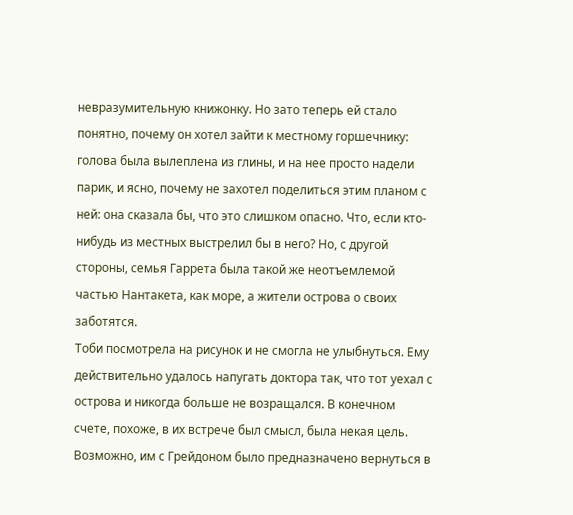невразумительную книжонку. Но зато теперь ей стало понятно, почему он хотел зайти к местному горшечнику: голова была вылеплена из глины, и на нее просто надели парик, и ясно, почему не захотел поделиться этим планом с ней: она сказала бы, что это слишком опасно. Что, если кто-нибудь из местных выстрелил бы в него? Но, с другой стороны, семья Гаррета была такой же неотъемлемой частью Нантакета, как море, а жители острова о своих заботятся.
Тоби посмотрела на рисунок и не смогла не улыбнуться. Ему действительно удалось напугать доктора так, что тот уехал с острова и никогда больше не возращался. В конечном счете, похоже, в их встрече был смысл, была некая цель. Возможно, им с Грейдоном было предназначено вернуться в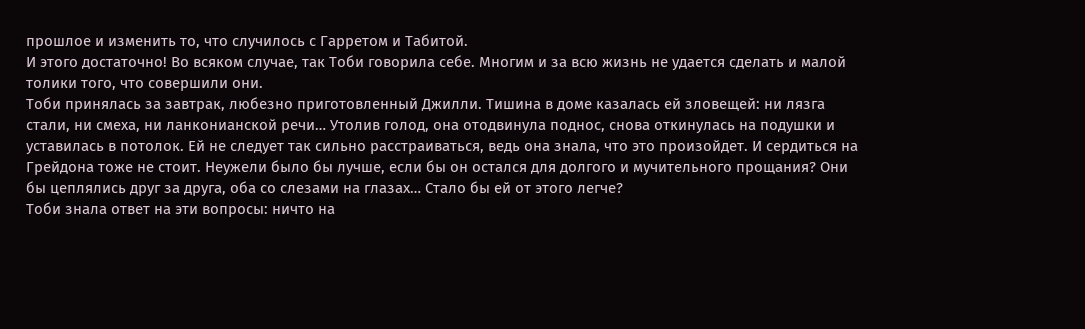прошлое и изменить то, что случилось с Гарретом и Табитой.
И этого достаточно! Во всяком случае, так Тоби говорила себе. Многим и за всю жизнь не удается сделать и малой толики того, что совершили они.
Тоби принялась за завтрак, любезно приготовленный Джилли. Тишина в доме казалась ей зловещей: ни лязга стали, ни смеха, ни ланконианской речи… Утолив голод, она отодвинула поднос, снова откинулась на подушки и уставилась в потолок. Ей не следует так сильно расстраиваться, ведь она знала, что это произойдет. И сердиться на Грейдона тоже не стоит. Неужели было бы лучше, если бы он остался для долгого и мучительного прощания? Они бы цеплялись друг за друга, оба со слезами на глазах… Стало бы ей от этого легче?
Тоби знала ответ на эти вопросы: ничто на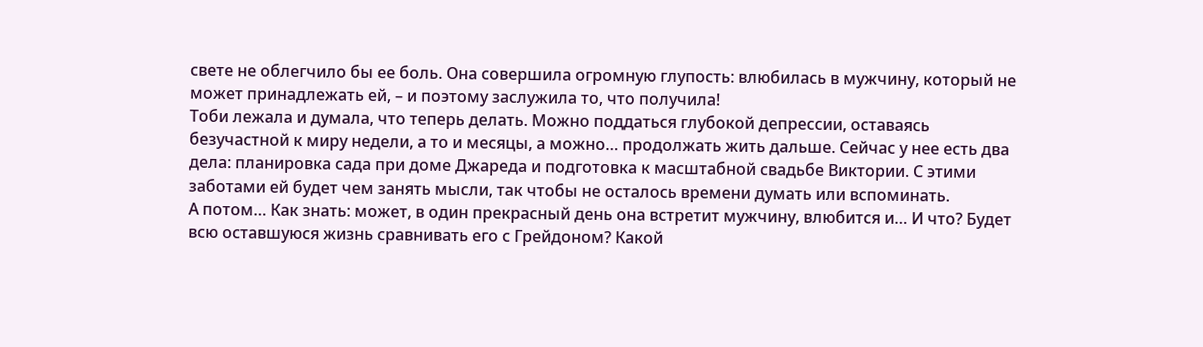свете не облегчило бы ее боль. Она совершила огромную глупость: влюбилась в мужчину, который не может принадлежать ей, – и поэтому заслужила то, что получила!
Тоби лежала и думала, что теперь делать. Можно поддаться глубокой депрессии, оставаясь безучастной к миру недели, а то и месяцы, а можно… продолжать жить дальше. Сейчас у нее есть два дела: планировка сада при доме Джареда и подготовка к масштабной свадьбе Виктории. С этими заботами ей будет чем занять мысли, так чтобы не осталось времени думать или вспоминать.
А потом… Как знать: может, в один прекрасный день она встретит мужчину, влюбится и… И что? Будет всю оставшуюся жизнь сравнивать его с Грейдоном? Какой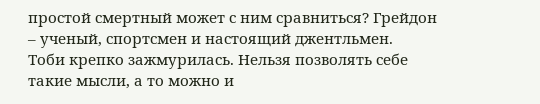простой смертный может с ним сравниться? Грейдон – ученый, спортсмен и настоящий джентльмен.
Тоби крепко зажмурилась. Нельзя позволять себе такие мысли, а то можно и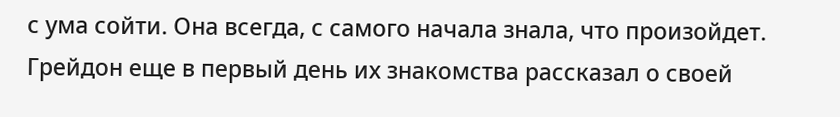с ума сойти. Она всегда, с самого начала знала, что произойдет. Грейдон еще в первый день их знакомства рассказал о своей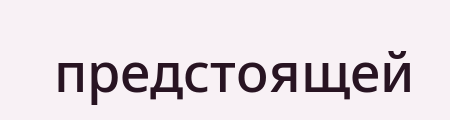предстоящей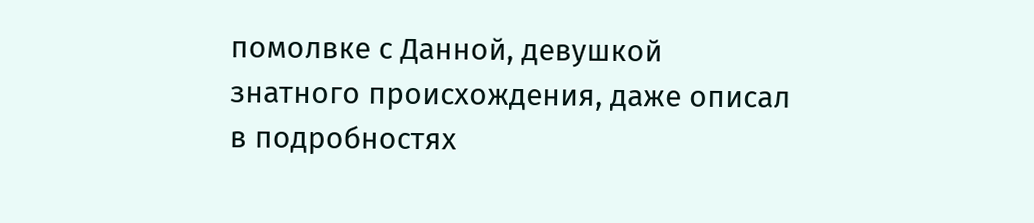помолвке с Данной, девушкой знатного происхождения, даже описал в подробностях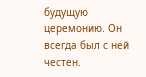будущую церемонию. Он всегда был с ней честен.